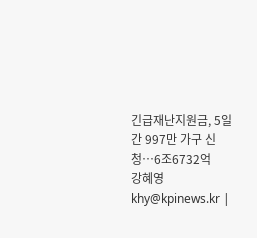긴급재난지원금, 5일간 997만 가구 신청…6조6732억
강혜영
khy@kpinews.kr |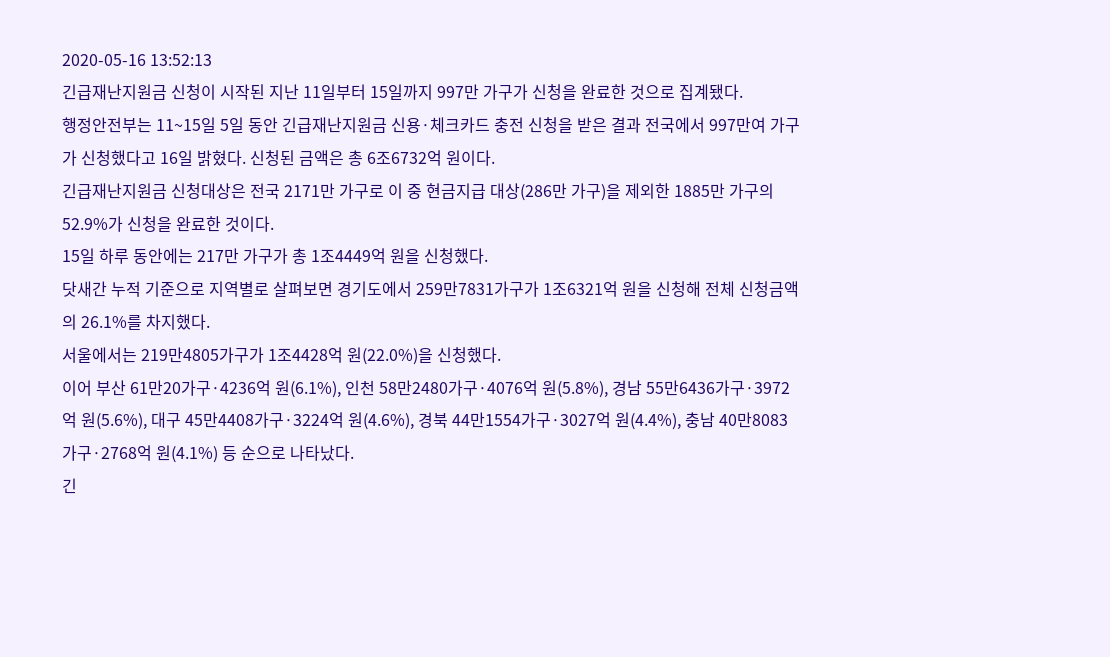2020-05-16 13:52:13
긴급재난지원금 신청이 시작된 지난 11일부터 15일까지 997만 가구가 신청을 완료한 것으로 집계됐다.
행정안전부는 11~15일 5일 동안 긴급재난지원금 신용·체크카드 충전 신청을 받은 결과 전국에서 997만여 가구가 신청했다고 16일 밝혔다. 신청된 금액은 총 6조6732억 원이다.
긴급재난지원금 신청대상은 전국 2171만 가구로 이 중 현금지급 대상(286만 가구)을 제외한 1885만 가구의 52.9%가 신청을 완료한 것이다.
15일 하루 동안에는 217만 가구가 총 1조4449억 원을 신청했다.
닷새간 누적 기준으로 지역별로 살펴보면 경기도에서 259만7831가구가 1조6321억 원을 신청해 전체 신청금액의 26.1%를 차지했다.
서울에서는 219만4805가구가 1조4428억 원(22.0%)을 신청했다.
이어 부산 61만20가구·4236억 원(6.1%), 인천 58만2480가구·4076억 원(5.8%), 경남 55만6436가구·3972억 원(5.6%), 대구 45만4408가구·3224억 원(4.6%), 경북 44만1554가구·3027억 원(4.4%), 충남 40만8083가구·2768억 원(4.1%) 등 순으로 나타났다.
긴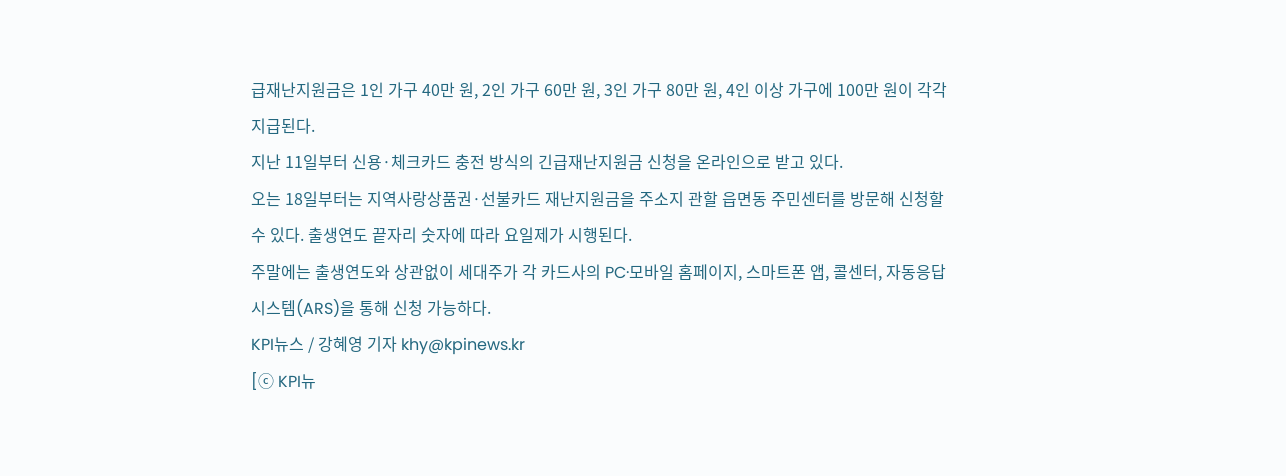급재난지원금은 1인 가구 40만 원, 2인 가구 60만 원, 3인 가구 80만 원, 4인 이상 가구에 100만 원이 각각 지급된다.
지난 11일부터 신용·체크카드 충전 방식의 긴급재난지원금 신청을 온라인으로 받고 있다.
오는 18일부터는 지역사랑상품권·선불카드 재난지원금을 주소지 관할 읍면동 주민센터를 방문해 신청할 수 있다. 출생연도 끝자리 숫자에 따라 요일제가 시행된다.
주말에는 출생연도와 상관없이 세대주가 각 카드사의 PC·모바일 홈페이지, 스마트폰 앱, 콜센터, 자동응답시스템(ARS)을 통해 신청 가능하다.
KPI뉴스 / 강혜영 기자 khy@kpinews.kr
[ⓒ KPI뉴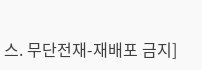스. 무단전재-재배포 금지]